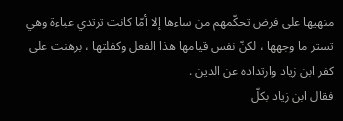منهيها على فرض تحكّمهم من ساءها إلا أمّا كانت ترتدي عباءة وهي تستر ما وجهها ، لكنّ نفس قيامها هذا الفعل وكفلتها ، برهنت على كفر ابن زياد وارتداده عن الدين .
فقال ابن زياد بكلّ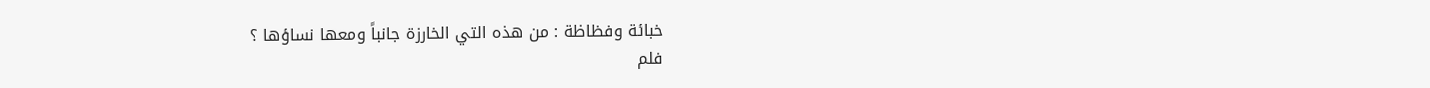خبائة وفظاظة : من هذه التي الخارزة جانباً ومعها نساؤها ؟
فلم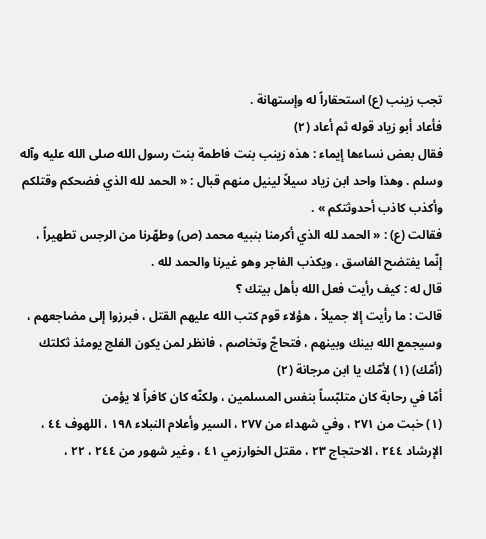تجب زينب (ع) استحقاراً له وإستهانة .
فأعاد أبو زياد قوله ثم أعاد (٢)
فقال بعض نساءها إيماء : هذه زينب بنت فاطمة بنت رسول الله صلى الله عليه وآله وسلم . وهذا واحد ابن زياد سيلاً لينيل منهم قبال : « الحمد لله الذي فضحكم وقتلكم وأكذب كاذب أحدوثتكم » .
فقالت (ع) : « الحمد لله الذي أكرمنا بنبيه محمد (ص) وطهّرنا من الرجس تطهيراً ، إنّما يفتضح الفاسق ، ويكذب الفاجر وهو غيرنا والحمد لله .
قال له : كيف رأيت فعل الله بأهل بيتك ؟
قالت : ما رأيت إلا جميلاً ، هؤلاء قوم كتب الله عليهم القتل ، فبرزوا إلى مضاجعهم ، وسيجمع الله بينك وبينهم ، فتحاجّ وتخاصم ، فانظر لمن يكون الفلج يومئذ ثكلتك (أمّك) (١) لأمّك يا ابن مرجانة (٢)
أمّا في رحابة كان متلبّساً بنفس المسلمين ، ولكنّه كان كافراً لا يؤمن
(١) خبت من ٢٧١ ، وفي شهداء من ٢٧٧ ، السير وأعلام النبلاء ١٩٨ ، اللهوف ٤٤ ، الإرشاد ٢٤٤ ، الاحتجاج ٢٣ ، مقتل الخوارزمي ٤١ ، وغير شهور من ٢٤٤ ، ٢٢ ،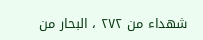شهداء من ٢٧٢ ، البحار من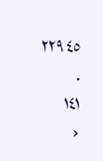٤٥ ٢٢٩ .
١٤١
‹